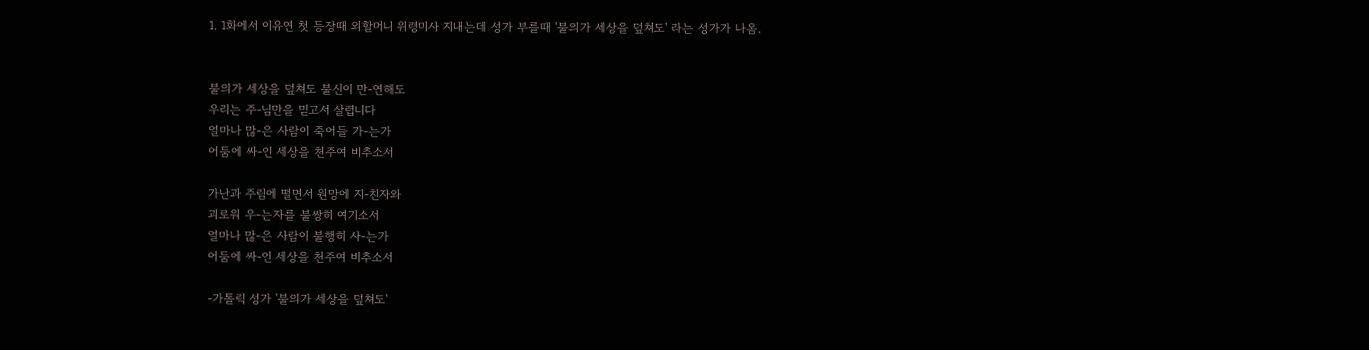1. 1화에서 이유연 첫 등장때 외할머니 위령미사 지내는데 성가 부를때 '불의가 세상을 덮쳐도' 라는 성가가 나옴.


불의가 세상을 덮쳐도 불신이 만-연해도
우리는 주-님만을 믿고서 살렵니다
얼마나 많-은 사람이 죽어들 가-는가
어둠에 싸-인 세상을 천주여 비추소서

가난과 주림에 떨면서 원망에 지-친자와
괴로워 우-는자를 불쌍히 여기소서
얼마나 많-은 사람이 불행히 사-는가
어둠에 싸-인 세상을 천주여 비추소서

-가톨릭 성가 '불의가 세상을 덮쳐도'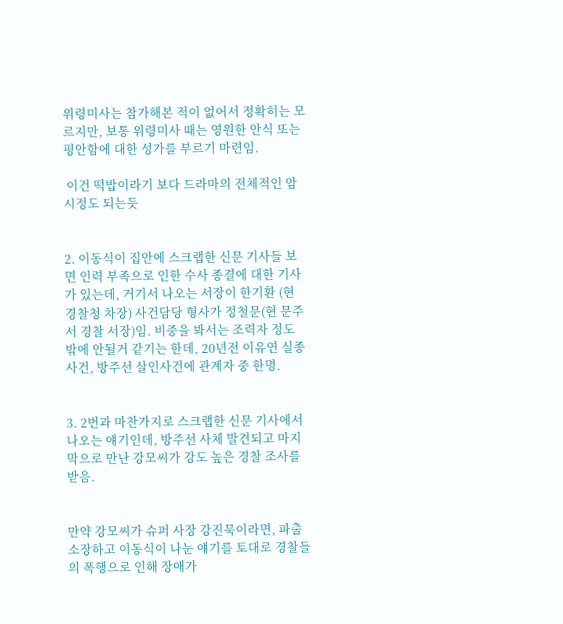위령미사는 참가해본 적이 없어서 정확히는 모르지만, 보통 위령미사 때는 영원한 안식 또는 평안함에 대한 성가를 부르기 마련임.

 이건 떡밥이라기 보다 드라마의 전체적인 암시정도 되는듯


2. 이동식이 집안에 스크랩한 신문 기사들 보면 인력 부족으로 인한 수사 종결에 대한 기사가 있는데, 거기서 나오는 서장이 한기환 (현 경찰청 차장) 사건담당 형사가 정철문(현 문주서 경찰 서장)임. 비중을 봐서는 조력자 정도 밖에 안될거 같기는 한데, 20년전 이유연 실종사건, 방주선 살인사건에 관계자 중 한명.


3. 2번과 마찬가지로 스크랩한 신문 기사에서 나오는 얘기인데, 방주선 사체 발견되고 마지막으로 만난 강모씨가 강도 높은 경찰 조사를 받음.


만약 강모씨가 슈퍼 사장 강진묵이라면, 파출소장하고 이동식이 나눈 얘기를 토대로 경찰들의 폭행으로 인해 장애가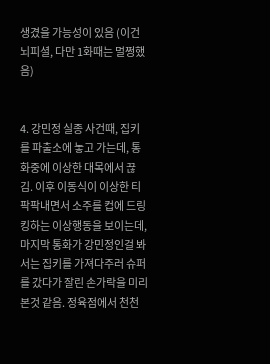생겼을 가능성이 있음 (이건 뇌피셜, 다만 1화때는 멀쩡했음)


4. 강민정 실종 사건때, 집키를 파출소에 놓고 가는데, 통화중에 이상한 대목에서 끊김. 이후 이동식이 이상한 티 팍팍내면서 소주를 컵에 드링킹하는 이상행동을 보이는데, 마지막 통화가 강민정인걸 봐서는 집키를 가져다주러 슈퍼를 갔다가 잘린 손가락을 미리 본것 같음. 정육점에서 천천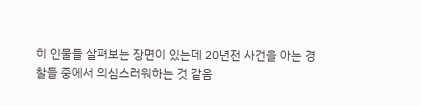히 인물들 살펴보는 장면이 있는데 20년전 사건을 아는 경찰들 중에서 의심스러워하는 것 같음